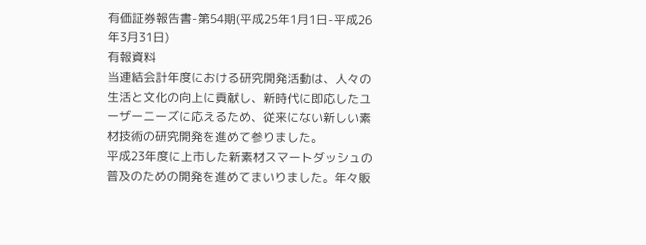有価証券報告書-第54期(平成25年1月1日-平成26年3月31日)
有報資料
当連結会計年度における研究開発活動は、人々の生活と文化の向上に貢献し、新時代に即応したユーザーニーズに応えるため、従来にない新しい素材技術の研究開発を進めて参りました。
平成23年度に上市した新素材スマートダッシュの普及のための開発を進めてまいりました。年々販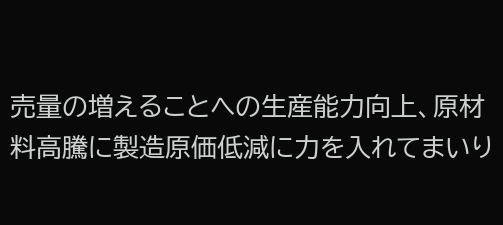売量の増えることへの生産能力向上、原材料高騰に製造原価低減に力を入れてまいり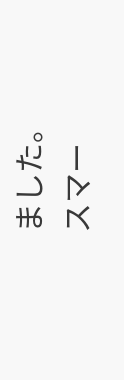ました。
スマー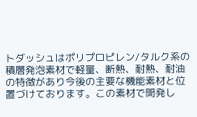トダッシュはポリプロピレン/タルク系の積層発泡素材で軽量、断熱、耐熱、耐油の特徴があり今後の主要な機能素材と位置づけております。この素材で開発し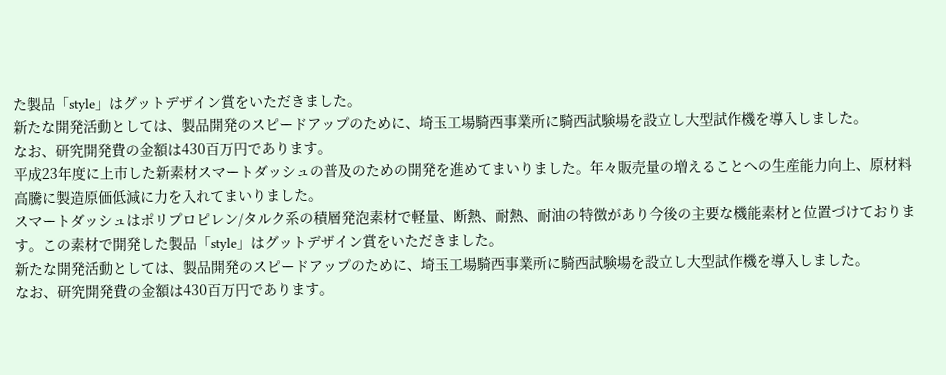た製品「style」はグットデザイン賞をいただきました。
新たな開発活動としては、製品開発のスピードアップのために、埼玉工場騎西事業所に騎西試験場を設立し大型試作機を導入しました。
なお、研究開発費の金額は430百万円であります。
平成23年度に上市した新素材スマートダッシュの普及のための開発を進めてまいりました。年々販売量の増えることへの生産能力向上、原材料高騰に製造原価低減に力を入れてまいりました。
スマートダッシュはポリプロピレン/タルク系の積層発泡素材で軽量、断熱、耐熱、耐油の特徴があり今後の主要な機能素材と位置づけております。この素材で開発した製品「style」はグットデザイン賞をいただきました。
新たな開発活動としては、製品開発のスピードアップのために、埼玉工場騎西事業所に騎西試験場を設立し大型試作機を導入しました。
なお、研究開発費の金額は430百万円であります。